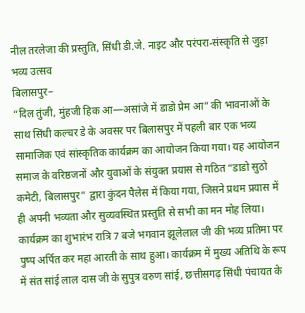नील तरलेजा की प्रस्तुति, सिंधी डी.जे. नाइट और परंपरा-संस्कृति से जुड़ा भव्य उत्सव
बिलासपुर–
“दिल तुंजी, मुंहजी हिक आ—असांजे में डाडो प्रेम आ” की भावनाओं के साथ सिंधी कल्चर डे के अवसर पर बिलासपुर में पहली बार एक भव्य सामाजिक एवं सांस्कृतिक कार्यक्रम का आयोजन किया गया। यह आयोजन समाज के वरिष्ठजनों और युवाओं के संयुक्त प्रयास से गठित “डाडो सुठो कमेटी, बिलासपुर” द्वारा कुंदन पैलेस में किया गया, जिसने प्रथम प्रयास में ही अपनी भव्यता और सुव्यवस्थित प्रस्तुति से सभी का मन मोह लिया।
कार्यक्रम का शुभारंभ रात्रि 7 बजे भगवान झूलेलाल जी की भव्य प्रतिमा पर पुष्प अर्पित कर महा आरती के साथ हुआ। कार्यक्रम में मुख्य अतिथि के रूप में संत सांई लाल दास जी के सुपुत्र वरुण सांई, छत्तीसगढ़ सिंधी पंचायत के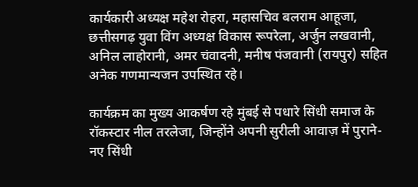कार्यकारी अध्यक्ष महेश रोहरा, महासचिव बलराम आहूजा, छत्तीसगढ़ युवा विंग अध्यक्ष विकास रूपरेला, अर्जुन लखवानी, अनिल लाहोरानी, अमर चंवादनी, मनीष पंजवानी (रायपुर) सहित अनेक गणमान्यजन उपस्थित रहे।

कार्यक्रम का मुख्य आकर्षण रहे मुंबई से पधारे सिंधी समाज के रॉकस्टार नील तरलेजा, जिन्होंने अपनी सुरीली आवाज़ में पुराने-नए सिंधी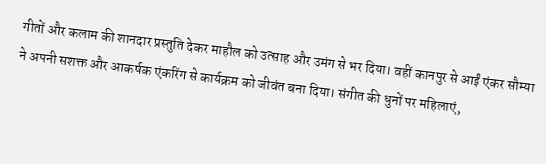गीतों और कलाम की शानदार प्रस्तुति देकर माहौल को उत्साह और उमंग से भर दिया। वहीं कानपुर से आईं एंकर सौम्या ने अपनी सशक्त और आकर्षक एंकरिंग से कार्यक्रम को जीवंत बना दिया। संगीत की धुनों पर महिलाएं,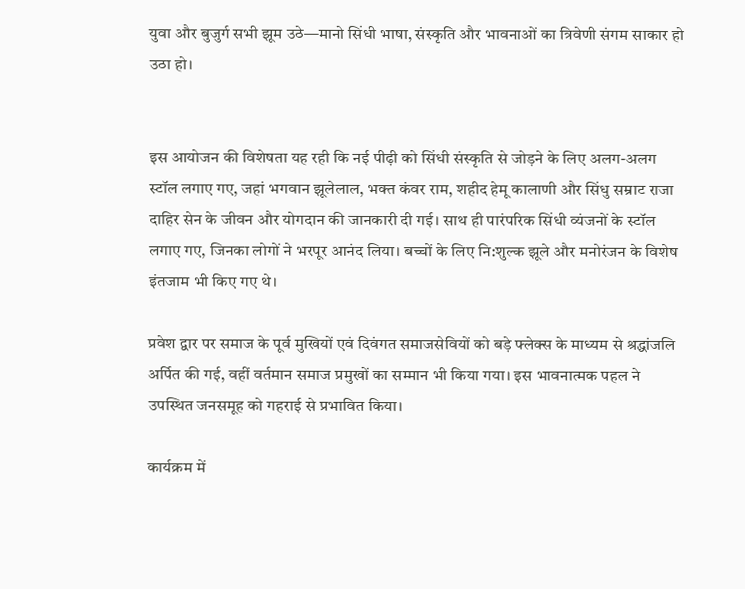युवा और बुजुर्ग सभी झूम उठे—मानो सिंधी भाषा, संस्कृति और भावनाओं का त्रिवेणी संगम साकार हो उठा हो।


इस आयोजन की विशेषता यह रही कि नई पीढ़ी को सिंधी संस्कृति से जोड़ने के लिए अलग-अलग स्टॉल लगाए गए, जहां भगवान झूलेलाल, भक्त कंवर राम, शहीद हेमू कालाणी और सिंधु सम्राट राजा दाहिर सेन के जीवन और योगदान की जानकारी दी गई। साथ ही पारंपरिक सिंधी व्यंजनों के स्टॉल लगाए गए, जिनका लोगों ने भरपूर आनंद लिया। बच्चों के लिए नि:शुल्क झूले और मनोरंजन के विशेष इंतजाम भी किए गए थे।

प्रवेश द्वार पर समाज के पूर्व मुखियों एवं दिवंगत समाजसेवियों को बड़े फ्लेक्स के माध्यम से श्रद्धांजलि अर्पित की गई, वहीं वर्तमान समाज प्रमुखों का सम्मान भी किया गया। इस भावनात्मक पहल ने उपस्थित जनसमूह को गहराई से प्रभावित किया।

कार्यक्रम में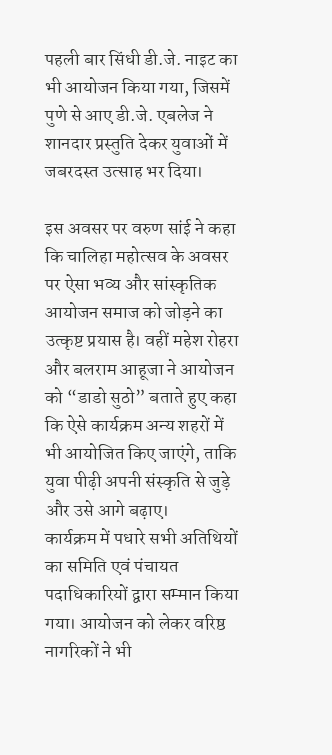पहली बार सिंधी डी.जे. नाइट का भी आयोजन किया गया, जिसमें पुणे से आए डी.जे. एबलेज ने शानदार प्रस्तुति देकर युवाओं में जबरदस्त उत्साह भर दिया।

इस अवसर पर वरुण सांई ने कहा कि चालिहा महोत्सव के अवसर पर ऐसा भव्य और सांस्कृतिक आयोजन समाज को जोड़ने का उत्कृष्ट प्रयास है। वहीं महेश रोहरा और बलराम आहूजा ने आयोजन को “डाडो सुठो” बताते हुए कहा कि ऐसे कार्यक्रम अन्य शहरों में भी आयोजित किए जाएंगे, ताकि युवा पीढ़ी अपनी संस्कृति से जुड़े और उसे आगे बढ़ाए।
कार्यक्रम में पधारे सभी अतिथियों का समिति एवं पंचायत पदाधिकारियों द्वारा सम्मान किया गया। आयोजन को लेकर वरिष्ठ नागरिकों ने भी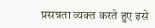प्रसन्नता व्यक्त करते हुए इसे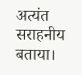अत्यंत सराहनीय बताया।